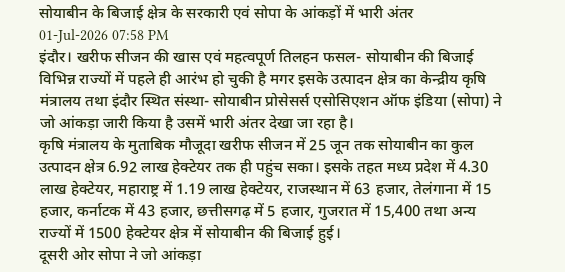सोयाबीन के बिजाई क्षेत्र के सरकारी एवं सोपा के आंकड़ों में भारी अंतर
01-Jul-2026 07:58 PM
इंदौर। खरीफ सीजन की खास एवं महत्वपूर्ण तिलहन फसल- सोयाबीन की बिजाई विभिन्न राज्यों में पहले ही आरंभ हो चुकी है मगर इसके उत्पादन क्षेत्र का केन्द्रीय कृषि मंत्रालय तथा इंदौर स्थित संस्था- सोयाबीन प्रोसेसर्स एसोसिएशन ऑफ इंडिया (सोपा) ने जो आंकड़ा जारी किया है उसमें भारी अंतर देखा जा रहा है।
कृषि मंत्रालय के मुताबिक मौजूदा खरीफ सीजन में 25 जून तक सोयाबीन का कुल उत्पादन क्षेत्र 6.92 लाख हेक्टेयर तक ही पहुंच सका। इसके तहत मध्य प्रदेश में 4.30 लाख हेक्टेयर, महाराष्ट्र में 1.19 लाख हेक्टेयर, राजस्थान में 63 हजार, तेलंगाना में 15 हजार, कर्नाटक में 43 हजार, छत्तीसगढ़ में 5 हजार, गुजरात में 15,400 तथा अन्य राज्यों में 1500 हेक्टेयर क्षेत्र में सोयाबीन की बिजाई हुई।
दूसरी ओर सोपा ने जो आंकड़ा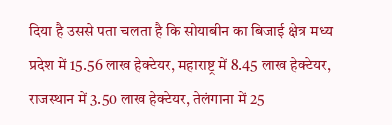दिया है उससे पता चलता है कि सोयाबीन का बिजाई क्षेत्र मध्य प्रदेश में 15.56 लाख हेक्टेयर, महाराष्ट्र में 8.45 लाख हेक्टेयर, राजस्थान में 3.50 लाख हेक्टेयर, तेलंगाना में 25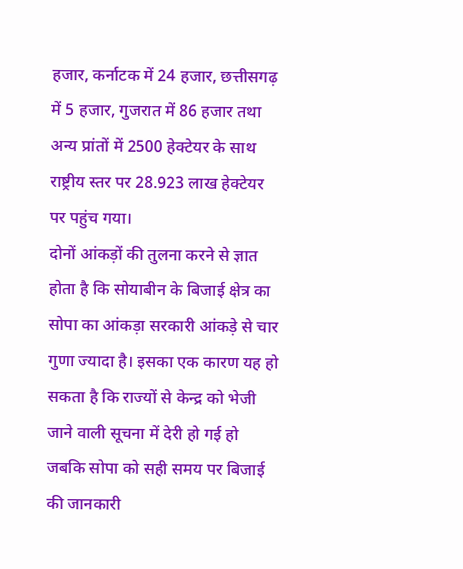हजार, कर्नाटक में 24 हजार, छत्तीसगढ़ में 5 हजार, गुजरात में 86 हजार तथा अन्य प्रांतों में 2500 हेक्टेयर के साथ राष्ट्रीय स्तर पर 28.923 लाख हेक्टेयर पर पहुंच गया।
दोनों आंकड़ों की तुलना करने से ज्ञात होता है कि सोयाबीन के बिजाई क्षेत्र का सोपा का आंकड़ा सरकारी आंकड़े से चार गुणा ज्यादा है। इसका एक कारण यह हो सकता है कि राज्यों से केन्द्र को भेजी जाने वाली सूचना में देरी हो गई हो जबकि सोपा को सही समय पर बिजाई की जानकारी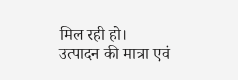मिल रही हो।
उत्पादन की मात्रा एवं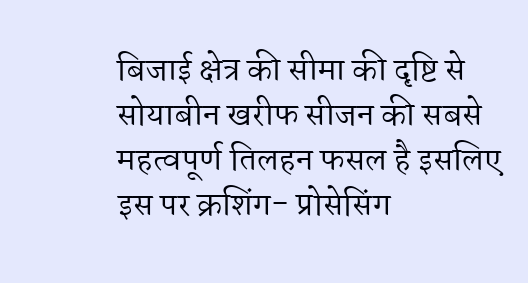बिजाई क्षेत्र की सीमा की दृष्टि से सोयाबीन खरीफ सीजन की सबसे महत्वपूर्ण तिलहन फसल है इसलिए इस पर क्रशिंग- प्रोसेसिंग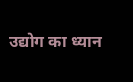उद्योग का ध्यान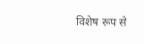विशेष रूप से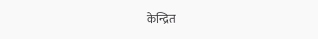केन्द्रित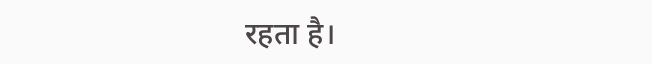रहता है।